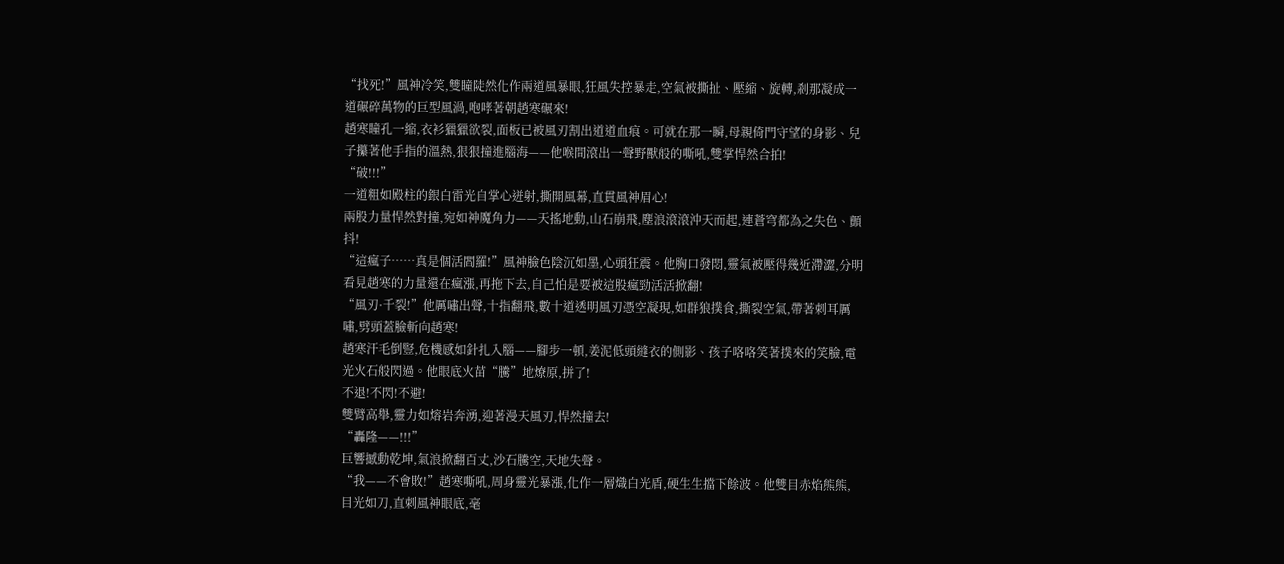“找死!”風神冷笑,雙瞳陡然化作兩道風暴眼,狂風失控暴走,空氣被撕扯、壓縮、旋轉,剎那凝成一道碾碎萬物的巨型風渦,咆哮著朝趙寒碾來!
趙寒瞳孔一縮,衣衫獵獵欲裂,面板已被風刃割出道道血痕。可就在那一瞬,母親倚門守望的身影、兒子攥著他手指的溫熱,狠狠撞進腦海——他喉間滾出一聲野獸般的嘶吼,雙掌悍然合拍!
“破!!!”
一道粗如殿柱的銀白雷光自掌心迸射,撕開風幕,直貫風神眉心!
兩股力量悍然對撞,宛如神魔角力——天搖地動,山石崩飛,塵浪滾滾沖天而起,連蒼穹都為之失色、顫抖!
“這瘋子……真是個活閻羅!”風神臉色陰沉如墨,心頭狂震。他胸口發悶,靈氣被壓得幾近滯澀,分明看見趙寒的力量還在瘋漲,再拖下去,自己怕是要被這股瘋勁活活掀翻!
“風刃·千裂!”他厲嘯出聲,十指翻飛,數十道透明風刃憑空凝現,如群狼撲食,撕裂空氣,帶著刺耳厲嘯,劈頭蓋臉斬向趙寒!
趙寒汗毛倒豎,危機感如針扎入腦——腳步一頓,姜泥低頭縫衣的側影、孩子咯咯笑著撲來的笑臉,電光火石般閃過。他眼底火苗“騰”地燎原,拼了!
不退!不閃!不避!
雙臂高舉,靈力如熔岩奔湧,迎著漫天風刃,悍然撞去!
“轟隆——!!!”
巨響撼動乾坤,氣浪掀翻百丈,沙石騰空,天地失聲。
“我——不會敗!”趙寒嘶吼,周身靈光暴漲,化作一層熾白光盾,硬生生擋下餘波。他雙目赤焰熊熊,目光如刀,直刺風神眼底,毫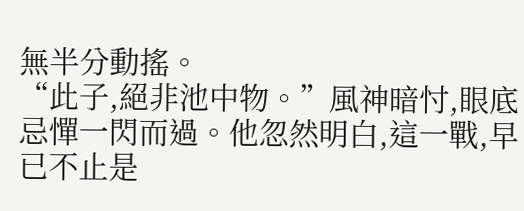無半分動搖。
“此子,絕非池中物。”風神暗忖,眼底忌憚一閃而過。他忽然明白,這一戰,早已不止是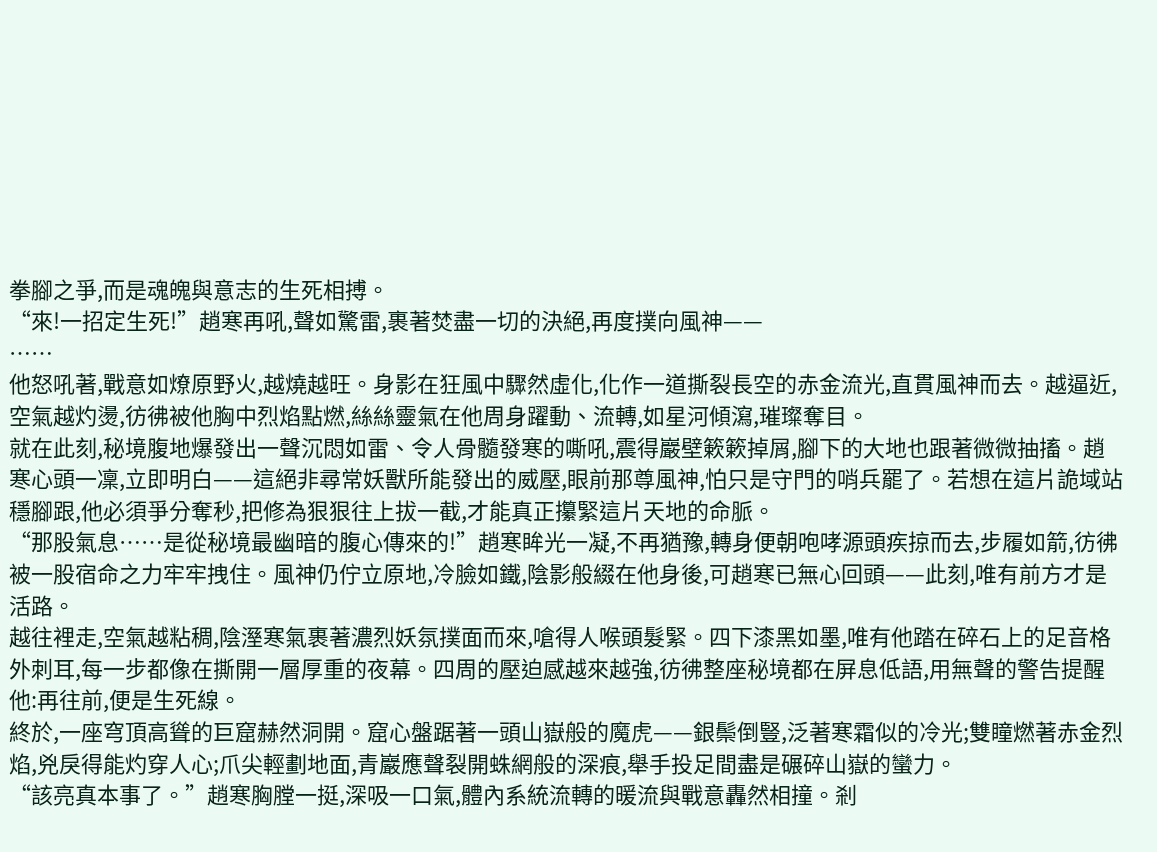拳腳之爭,而是魂魄與意志的生死相搏。
“來!一招定生死!”趙寒再吼,聲如驚雷,裹著焚盡一切的決絕,再度撲向風神——
……
他怒吼著,戰意如燎原野火,越燒越旺。身影在狂風中驟然虛化,化作一道撕裂長空的赤金流光,直貫風神而去。越逼近,空氣越灼燙,彷彿被他胸中烈焰點燃,絲絲靈氣在他周身躍動、流轉,如星河傾瀉,璀璨奪目。
就在此刻,秘境腹地爆發出一聲沉悶如雷、令人骨髓發寒的嘶吼,震得巖壁簌簌掉屑,腳下的大地也跟著微微抽搐。趙寒心頭一凜,立即明白——這絕非尋常妖獸所能發出的威壓,眼前那尊風神,怕只是守門的哨兵罷了。若想在這片詭域站穩腳跟,他必須爭分奪秒,把修為狠狠往上拔一截,才能真正攥緊這片天地的命脈。
“那股氣息……是從秘境最幽暗的腹心傳來的!”趙寒眸光一凝,不再猶豫,轉身便朝咆哮源頭疾掠而去,步履如箭,彷彿被一股宿命之力牢牢拽住。風神仍佇立原地,冷臉如鐵,陰影般綴在他身後,可趙寒已無心回頭——此刻,唯有前方才是活路。
越往裡走,空氣越粘稠,陰溼寒氣裹著濃烈妖氛撲面而來,嗆得人喉頭髮緊。四下漆黑如墨,唯有他踏在碎石上的足音格外刺耳,每一步都像在撕開一層厚重的夜幕。四周的壓迫感越來越強,彷彿整座秘境都在屏息低語,用無聲的警告提醒他:再往前,便是生死線。
終於,一座穹頂高聳的巨窟赫然洞開。窟心盤踞著一頭山嶽般的魔虎——銀鬃倒豎,泛著寒霜似的冷光;雙瞳燃著赤金烈焰,兇戾得能灼穿人心;爪尖輕劃地面,青巖應聲裂開蛛網般的深痕,舉手投足間盡是碾碎山嶽的蠻力。
“該亮真本事了。”趙寒胸膛一挺,深吸一口氣,體內系統流轉的暖流與戰意轟然相撞。剎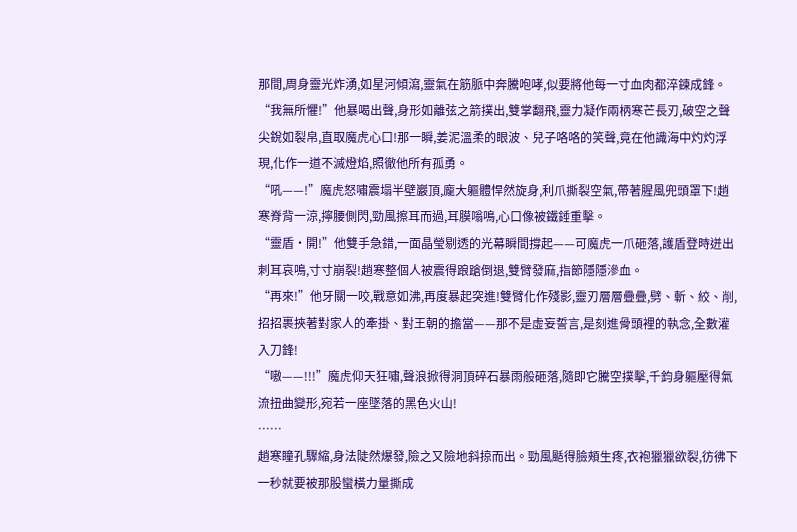那間,周身靈光炸湧,如星河傾瀉,靈氣在筋脈中奔騰咆哮,似要將他每一寸血肉都淬鍊成鋒。
“我無所懼!”他暴喝出聲,身形如離弦之箭撲出,雙掌翻飛,靈力凝作兩柄寒芒長刃,破空之聲尖銳如裂帛,直取魔虎心口!那一瞬,姜泥溫柔的眼波、兒子咯咯的笑聲,竟在他識海中灼灼浮現,化作一道不滅燈焰,照徹他所有孤勇。
“吼——!”魔虎怒嘯震塌半壁巖頂,龐大軀體悍然旋身,利爪撕裂空氣,帶著腥風兜頭罩下!趙寒脊背一涼,擰腰側閃,勁風擦耳而過,耳膜嗡鳴,心口像被鐵錘重擊。
“靈盾·開!”他雙手急錯,一面晶瑩剔透的光幕瞬間撐起——可魔虎一爪砸落,護盾登時迸出刺耳哀鳴,寸寸崩裂!趙寒整個人被震得踉蹌倒退,雙臂發麻,指節隱隱滲血。
“再來!”他牙關一咬,戰意如沸,再度暴起突進!雙臂化作殘影,靈刃層層疊疊,劈、斬、絞、削,招招裹挾著對家人的牽掛、對王朝的擔當——那不是虛妄誓言,是刻進骨頭裡的執念,全數灌入刀鋒!
“嗷——!!!”魔虎仰天狂嘯,聲浪掀得洞頂碎石暴雨般砸落,隨即它騰空撲擊,千鈞身軀壓得氣流扭曲變形,宛若一座墜落的黑色火山!
……
趙寒瞳孔驟縮,身法陡然爆發,險之又險地斜掠而出。勁風颳得臉頰生疼,衣袍獵獵欲裂,彷彿下一秒就要被那股蠻橫力量撕成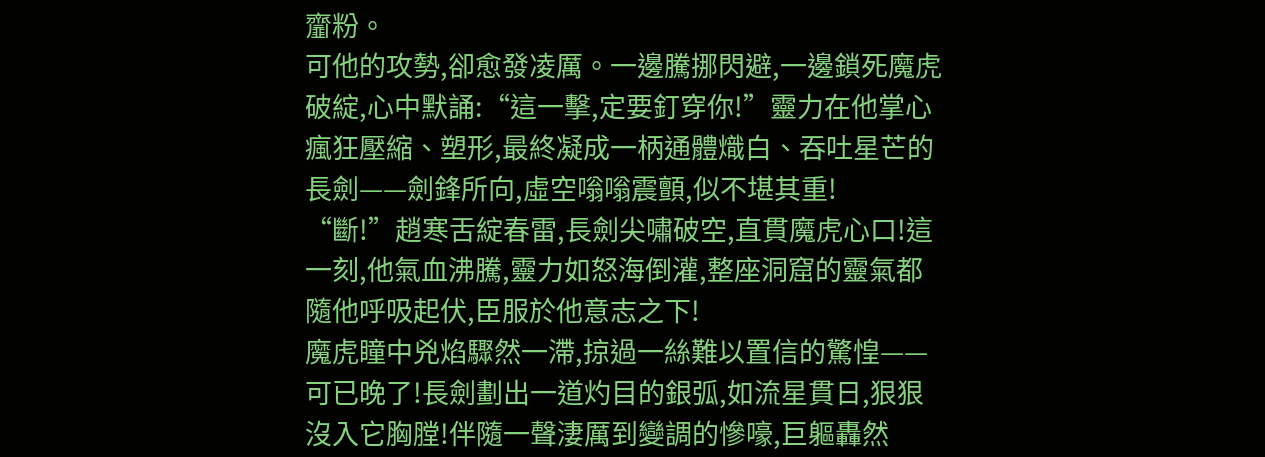齏粉。
可他的攻勢,卻愈發凌厲。一邊騰挪閃避,一邊鎖死魔虎破綻,心中默誦:“這一擊,定要釘穿你!”靈力在他掌心瘋狂壓縮、塑形,最終凝成一柄通體熾白、吞吐星芒的長劍——劍鋒所向,虛空嗡嗡震顫,似不堪其重!
“斷!”趙寒舌綻春雷,長劍尖嘯破空,直貫魔虎心口!這一刻,他氣血沸騰,靈力如怒海倒灌,整座洞窟的靈氣都隨他呼吸起伏,臣服於他意志之下!
魔虎瞳中兇焰驟然一滯,掠過一絲難以置信的驚惶——可已晚了!長劍劃出一道灼目的銀弧,如流星貫日,狠狠沒入它胸膛!伴隨一聲淒厲到變調的慘嚎,巨軀轟然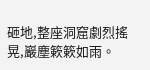砸地,整座洞窟劇烈搖晃,巖塵簌簌如雨。